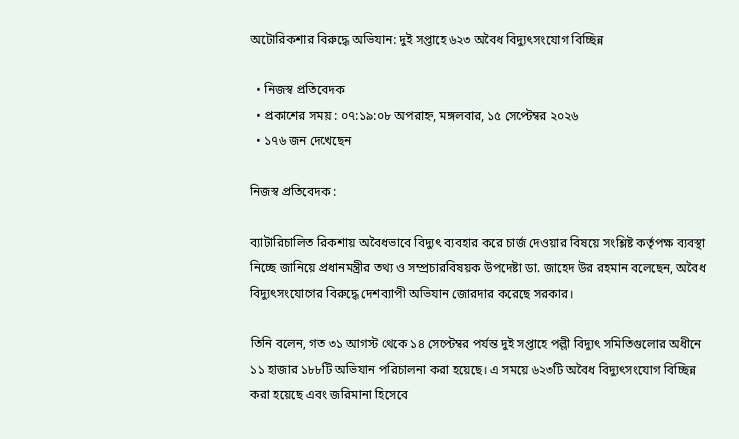অটোরিকশার বিরুদ্ধে অভিযান: দুই সপ্তাহে ৬২৩ অবৈধ বিদ্যুৎসংযোগ বিচ্ছিন্ন

  • নিজস্ব প্রতিবেদক
  • প্রকাশের সময় : ০৭:১৯:০৮ অপরাহ্ন, মঙ্গলবার, ১৫ সেপ্টেম্বর ২০২৬
  • ১৭৬ জন দেখেছেন

নিজস্ব প্রতিবেদক :

ব্যাটারিচালিত রিকশায় অবৈধভাবে বিদ্যুৎ ব্যবহার করে চার্জ দেওয়ার বিষয়ে সংশ্লিষ্ট কর্তৃপক্ষ ব্যবস্থা নিচ্ছে জানিয়ে প্রধানমন্ত্রীর তথ্য ও সম্প্রচারবিষয়ক উপদেষ্টা ডা. জাহেদ উর রহমান বলেছেন, অবৈধ বিদ্যুৎসংযোগের বিরুদ্ধে দেশব্যাপী অভিযান জোরদার করেছে সরকার।

তিনি বলেন, গত ৩১ আগস্ট থেকে ১৪ সেপ্টেম্বর পর্যন্ত দুই সপ্তাহে পল্লী বিদ্যুৎ সমিতিগুলোর অধীনে ১১ হাজার ১৮৮টি অভিযান পরিচালনা করা হয়েছে। এ সময়ে ৬২৩টি অবৈধ বিদ্যুৎসংযোগ বিচ্ছিন্ন করা হয়েছে এবং জরিমানা হিসেবে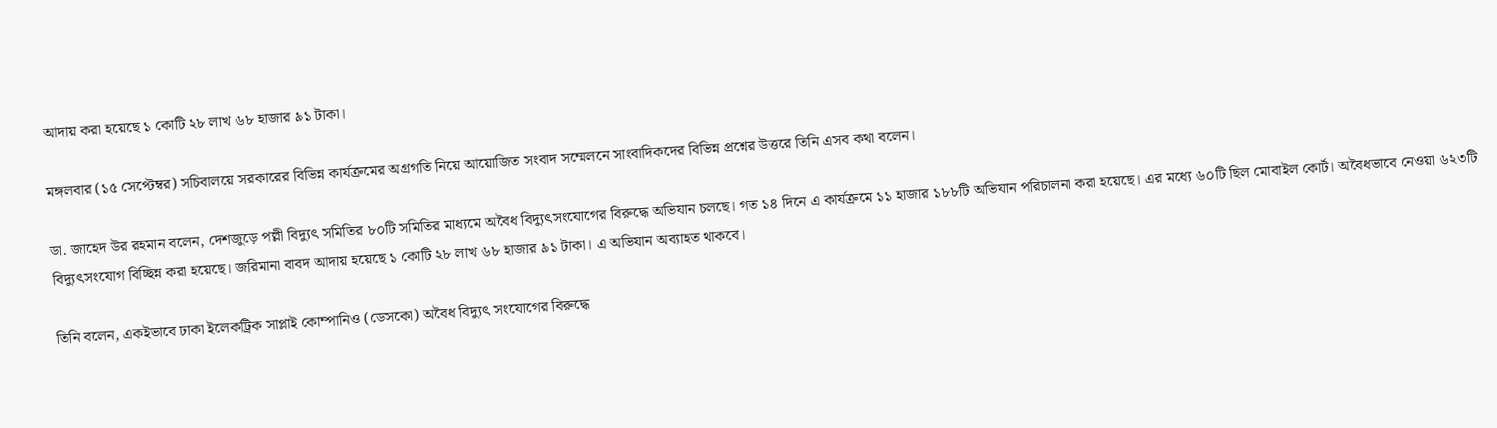আদায় করা হয়েছে ১ কোটি ২৮ লাখ ৬৮ হাজার ৯১ টাকা।

মঙ্গলবার (১৫ সেপ্টেম্বর) সচিবালয়ে সরকারের বিভিন্ন কার্যক্রমের অগ্রগতি নিয়ে আয়োজিত সংবাদ সম্মেলনে সাংবাদিকদের বিভিন্ন প্রশ্নের উত্তরে তিনি এসব কথা বলেন।

ডা. জাহেদ উর রহমান বলেন, দেশজুড়ে পল্লী বিদ্যুৎ সমিতির ৮০টি সমিতির মাধ্যমে অবৈধ বিদ্যুৎসংযোগের বিরুদ্ধে অভিযান চলছে। গত ১৪ দিনে এ কার্যক্রমে ১১ হাজার ১৮৮টি অভিযান পরিচালনা করা হয়েছে। এর মধ্যে ৬০টি ছিল মোবাইল কোর্ট। অবৈধভাবে নেওয়া ৬২৩টি বিদ্যুৎসংযোগ বিচ্ছিন্ন করা হয়েছে। জরিমানা বাবদ আদায় হয়েছে ১ কোটি ২৮ লাখ ৬৮ হাজার ৯১ টাকা। এ অভিযান অব্যাহত থাকবে।

তিনি বলেন, একইভাবে ঢাকা ইলেকট্রিক সাপ্লাই কোম্পানিও (ডেসকো) অবৈধ বিদ্যুৎ সংযোগের বিরুদ্ধে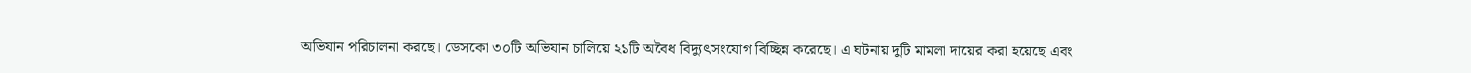অভিযান পরিচালনা করছে। ডেসকো ৩০টি অভিযান চালিয়ে ২১টি অবৈধ বিদ্যুৎসংযোগ বিচ্ছিন্ন করেছে। এ ঘটনায় দুটি মামলা দায়ের করা হয়েছে এবং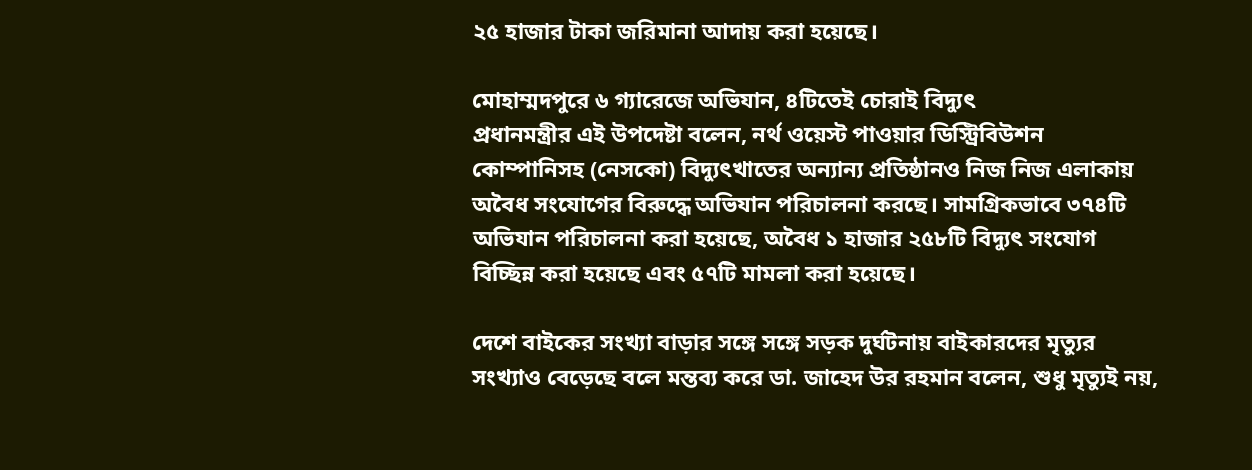২৫ হাজার টাকা জরিমানা আদায় করা হয়েছে।

মোহাম্মদপুরে ৬ গ্যারেজে অভিযান, ৪টিতেই চোরাই বিদ্যুৎ
প্রধানমন্ত্রীর এই উপদেষ্টা বলেন, নর্থ ওয়েস্ট পাওয়ার ডিস্ট্রিবিউশন কোম্পানিসহ (নেসকো) বিদ্যুৎখাতের অন্যান্য প্রতিষ্ঠানও নিজ নিজ এলাকায় অবৈধ সংযোগের বিরুদ্ধে অভিযান পরিচালনা করছে। সামগ্রিকভাবে ৩৭৪টি অভিযান পরিচালনা করা হয়েছে, অবৈধ ১ হাজার ২৫৮টি বিদ্যুৎ সংযোগ বিচ্ছিন্ন করা হয়েছে এবং ৫৭টি মামলা করা হয়েছে।

দেশে বাইকের সংখ্যা বাড়ার সঙ্গে সঙ্গে সড়ক দুর্ঘটনায় বাইকারদের মৃত্যুর সংখ্যাও বেড়েছে বলে মন্তব্য করে ডা. জাহেদ উর রহমান বলেন, শুধু মৃত্যুই নয়,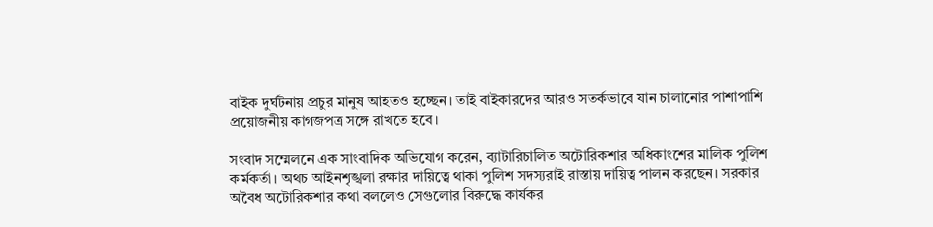বাইক দুর্ঘটনায় প্রচুর মানুষ আহতও হচ্ছেন। তাই বাইকারদের আরও সতর্কভাবে যান চালানোর পাশাপাশি প্রয়োজনীয় কাগজপত্র সঙ্গে রাখতে হবে।

সংবাদ সম্মেলনে এক সাংবাদিক অভিযোগ করেন, ব্যাটারিচালিত অটোরিকশার অধিকাংশের মালিক পুলিশ কর্মকর্তা। অথচ আইনশৃঙ্খলা রক্ষার দায়িত্বে থাকা পুলিশ সদস্যরাই রাস্তায় দায়িত্ব পালন করছেন। সরকার অবৈধ অটোরিকশার কথা বললেও সেগুলোর বিরুদ্ধে কার্যকর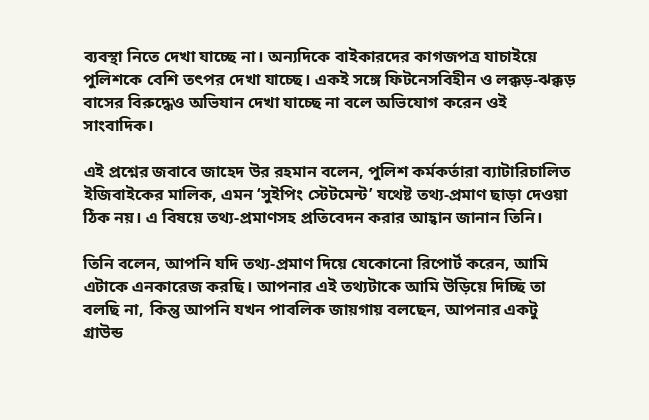ব্যবস্থা নিতে দেখা যাচ্ছে না। অন্যদিকে বাইকারদের কাগজপত্র যাচাইয়ে পুলিশকে বেশি তৎপর দেখা যাচ্ছে। একই সঙ্গে ফিটনেসবিহীন ও লক্কড়-ঝক্কড় বাসের বিরুদ্ধেও অভিযান দেখা যাচ্ছে না বলে অভিযোগ করেন ওই সাংবাদিক।

এই প্রশ্নের জবাবে জাহেদ উর রহমান বলেন, পুলিশ কর্মকর্তারা ব্যাটারিচালিত ইজিবাইকের মালিক, এমন ‘সুইপিং স্টেটমেন্ট’ যথেষ্ট তথ্য-প্রমাণ ছাড়া দেওয়া ঠিক নয়। এ বিষয়ে তথ্য-প্রমাণসহ প্রতিবেদন করার আহ্বান জানান তিনি।

তিনি বলেন, আপনি যদি তথ্য-প্রমাণ দিয়ে যেকোনো রিপোর্ট করেন, আমি এটাকে এনকারেজ করছি। আপনার এই তথ্যটাকে আমি উড়িয়ে দিচ্ছি তা বলছি না, কিন্তু আপনি যখন পাবলিক জায়গায় বলছেন, আপনার একটু গ্রাউন্ড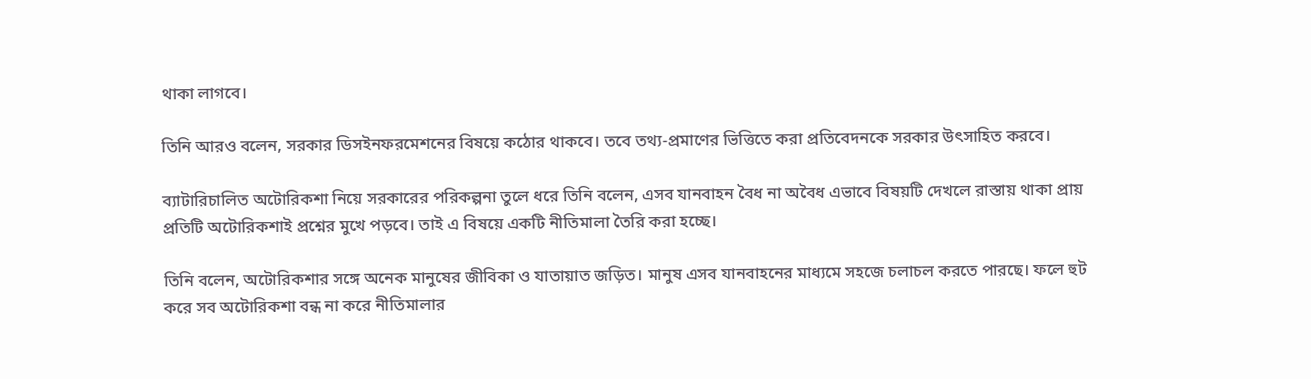থাকা লাগবে।

তিনি আরও বলেন, সরকার ডিসইনফরমেশনের বিষয়ে কঠোর থাকবে। তবে তথ্য-প্রমাণের ভিত্তিতে করা প্রতিবেদনকে সরকার উৎসাহিত করবে।

ব্যাটারিচালিত অটোরিকশা নিয়ে সরকারের পরিকল্পনা তুলে ধরে তিনি বলেন, এসব যানবাহন বৈধ না অবৈধ এভাবে বিষয়টি দেখলে রাস্তায় থাকা প্রায় প্রতিটি অটোরিকশাই প্রশ্নের মুখে পড়বে। তাই এ বিষয়ে একটি নীতিমালা তৈরি করা হচ্ছে।

তিনি বলেন, অটোরিকশার সঙ্গে অনেক মানুষের জীবিকা ও যাতায়াত জড়িত। মানুষ এসব যানবাহনের মাধ্যমে সহজে চলাচল করতে পারছে। ফলে হুট করে সব অটোরিকশা বন্ধ না করে নীতিমালার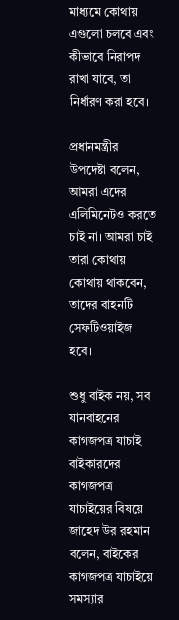মাধ্যমে কোথায় এগুলো চলবে এবং কীভাবে নিরাপদ রাখা যাবে, তা নির্ধারণ করা হবে।

প্রধানমন্ত্রীর উপদেষ্টা বলেন, আমরা এদের এলিমিনেটও করতে চাই না। আমরা চাই তারা কোথায় কোথায় থাকবেন, তাদের বাহনটি সেফটিওয়াইজ হবে।

শুধু বাইক নয়, সব যানবাহনের কাগজপত্র যাচাই
বাইকারদের কাগজপত্র যাচাইয়ের বিষয়ে জাহেদ উর রহমান বলেন, বাইকের কাগজপত্র যাচাইয়ে সমস্যার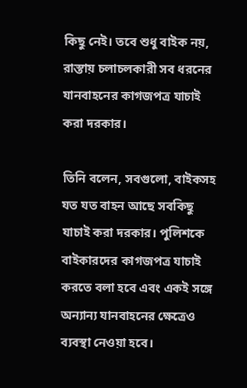কিছু নেই। তবে শুধু বাইক নয়, রাস্তায় চলাচলকারী সব ধরনের যানবাহনের কাগজপত্র যাচাই করা দরকার।

তিনি বলেন, সবগুলো, বাইকসহ যত যত বাহন আছে সবকিছু যাচাই করা দরকার। পুলিশকে বাইকারদের কাগজপত্র যাচাই করতে বলা হবে এবং একই সঙ্গে অন্যান্য যানবাহনের ক্ষেত্রেও ব্যবস্থা নেওয়া হবে।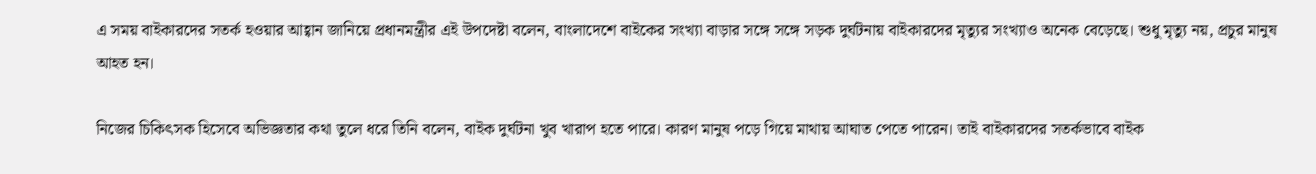এ সময় বাইকারদের সতর্ক হওয়ার আহ্বান জানিয়ে প্রধানমন্ত্রীর এই উপদেষ্টা বলেন, বাংলাদেশে বাইকের সংখ্যা বাড়ার সঙ্গে সঙ্গে সড়ক দুর্ঘটনায় বাইকারদের মৃত্যুর সংখ্যাও অনেক বেড়েছে। শুধু মৃত্যু নয়, প্রচুর মানুষ আহত হন।

নিজের চিকিৎসক হিসেবে অভিজ্ঞতার কথা তুলে ধরে তিনি বলেন, বাইক দুর্ঘটনা খুব খারাপ হতে পারে। কারণ মানুষ পড়ে গিয়ে মাথায় আঘাত পেতে পারেন। তাই বাইকারদের সতর্কভাবে বাইক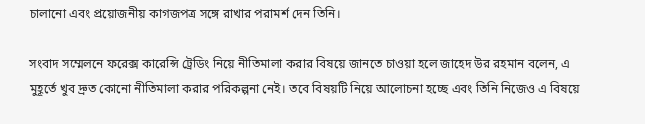চালানো এবং প্রয়োজনীয় কাগজপত্র সঙ্গে রাখার পরামর্শ দেন তিনি।

সংবাদ সম্মেলনে ফরেক্স কারেন্সি ট্রেডিং নিয়ে নীতিমালা করার বিষয়ে জানতে চাওয়া হলে জাহেদ উর রহমান বলেন, এ মুহূর্তে খুব দ্রুত কোনো নীতিমালা করার পরিকল্পনা নেই। তবে বিষয়টি নিয়ে আলোচনা হচ্ছে এবং তিনি নিজেও এ বিষয়ে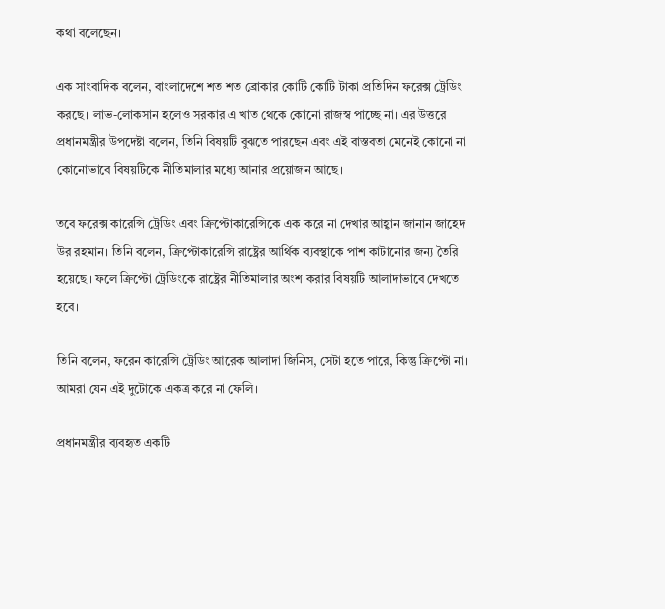কথা বলেছেন।

এক সাংবাদিক বলেন, বাংলাদেশে শত শত ব্রোকার কোটি কোটি টাকা প্রতিদিন ফরেক্স ট্রেডিং করছে। লাভ-লোকসান হলেও সরকার এ খাত থেকে কোনো রাজস্ব পাচ্ছে না। এর উত্তরে প্রধানমন্ত্রীর উপদেষ্টা বলেন, তিনি বিষয়টি বুঝতে পারছেন এবং এই বাস্তবতা মেনেই কোনো না কোনোভাবে বিষয়টিকে নীতিমালার মধ্যে আনার প্রয়োজন আছে।

তবে ফরেক্স কারেন্সি ট্রেডিং এবং ক্রিপ্টোকারেন্সিকে এক করে না দেখার আহ্বান জানান জাহেদ উর রহমান। তিনি বলেন, ক্রিপ্টোকারেন্সি রাষ্ট্রের আর্থিক ব্যবস্থাকে পাশ কাটানোর জন্য তৈরি হয়েছে। ফলে ক্রিপ্টো ট্রেডিংকে রাষ্ট্রের নীতিমালার অংশ করার বিষয়টি আলাদাভাবে দেখতে হবে।

তিনি বলেন, ফরেন কারেন্সি ট্রেডিং আরেক আলাদা জিনিস, সেটা হতে পারে, কিন্তু ক্রিপ্টো না। আমরা যেন এই দুটোকে একত্র করে না ফেলি।

প্রধানমন্ত্রীর ব্যবহৃত একটি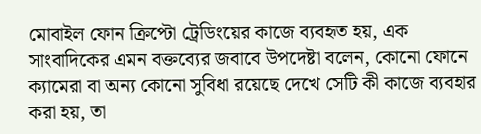মোবাইল ফোন ক্রিপ্টো ট্রেডিংয়ের কাজে ব্যবহৃত হয়, এক সাংবাদিকের এমন বক্তব্যের জবাবে উপদেষ্টা বলেন, কোনো ফোনে ক্যামেরা বা অন্য কোনো সুবিধা রয়েছে দেখে সেটি কী কাজে ব্যবহার করা হয়, তা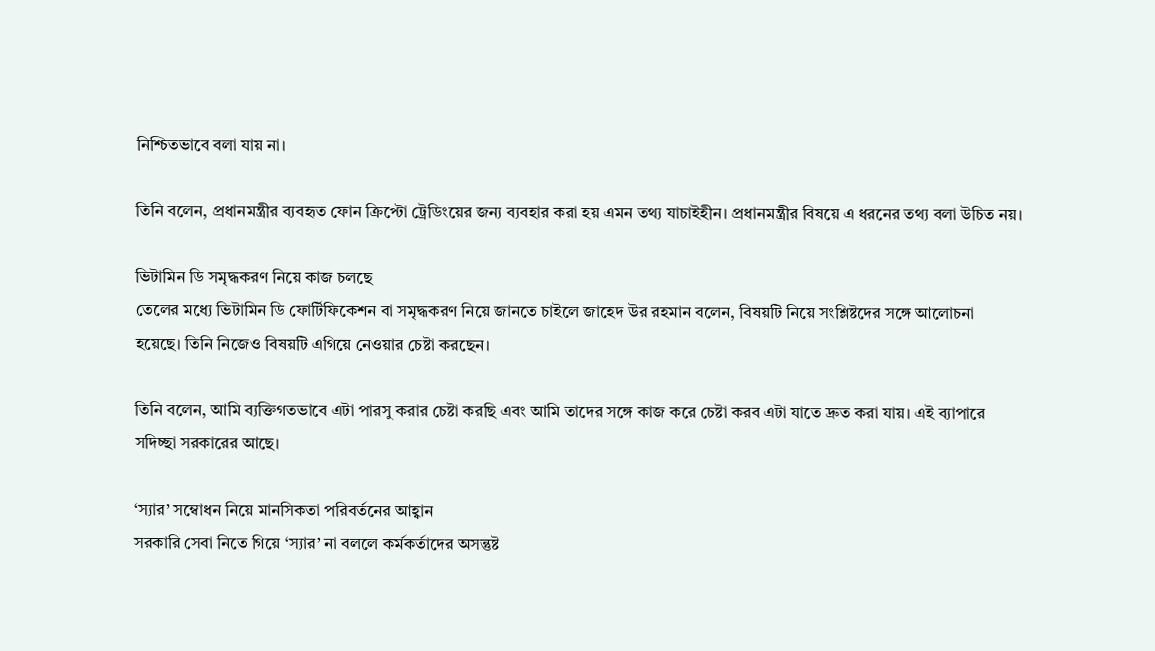নিশ্চিতভাবে বলা যায় না।

তিনি বলেন, প্রধানমন্ত্রীর ব্যবহৃত ফোন ক্রিপ্টো ট্রেডিংয়ের জন্য ব্যবহার করা হয় এমন তথ্য যাচাইহীন। প্রধানমন্ত্রীর বিষয়ে এ ধরনের তথ্য বলা উচিত নয়।

ভিটামিন ডি সমৃদ্ধকরণ নিয়ে কাজ চলছে
তেলের মধ্যে ভিটামিন ডি ফোর্টিফিকেশন বা সমৃদ্ধকরণ নিয়ে জানতে চাইলে জাহেদ উর রহমান বলেন, বিষয়টি নিয়ে সংশ্লিষ্টদের সঙ্গে আলোচনা হয়েছে। তিনি নিজেও বিষয়টি এগিয়ে নেওয়ার চেষ্টা করছেন।

তিনি বলেন, আমি ব্যক্তিগতভাবে এটা পারসু করার চেষ্টা করছি এবং আমি তাদের সঙ্গে কাজ করে চেষ্টা করব এটা যাতে দ্রুত করা যায়। এই ব্যাপারে সদিচ্ছা সরকারের আছে।

‘স্যার’ সম্বোধন নিয়ে মানসিকতা পরিবর্তনের আহ্বান
সরকারি সেবা নিতে গিয়ে ‘স্যার’ না বললে কর্মকর্তাদের অসন্তুষ্ট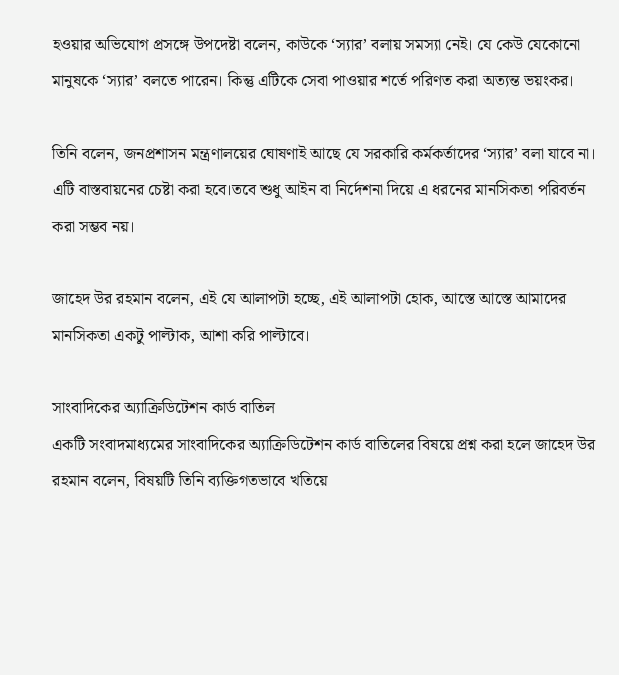হওয়ার অভিযোগ প্রসঙ্গে উপদেষ্টা বলেন, কাউকে ‘স্যার’ বলায় সমস্যা নেই। যে কেউ যেকোনো মানুষকে ‘স্যার’ বলতে পারেন। কিন্তু এটিকে সেবা পাওয়ার শর্তে পরিণত করা অত্যন্ত ভয়ংকর।

তিনি বলেন, জনপ্রশাসন মন্ত্রণালয়ের ঘোষণাই আছে যে সরকারি কর্মকর্তাদের ‘স্যার’ বলা যাবে না। এটি বাস্তবায়নের চেষ্টা করা হবে।তবে শুধু আইন বা নির্দেশনা দিয়ে এ ধরনের মানসিকতা পরিবর্তন করা সম্ভব নয়।

জাহেদ উর রহমান বলেন, এই যে আলাপটা হচ্ছে, এই আলাপটা হোক, আস্তে আস্তে আমাদের মানসিকতা একটু পাল্টাক, আশা করি পাল্টাবে।

সাংবাদিকের অ্যাক্রিডিটেশন কার্ড বাতিল
একটি সংবাদমাধ্যমের সাংবাদিকের অ্যাক্রিডিটেশন কার্ড বাতিলের বিষয়ে প্রশ্ন করা হলে জাহেদ উর রহমান বলেন, বিষয়টি তিনি ব্যক্তিগতভাবে খতিয়ে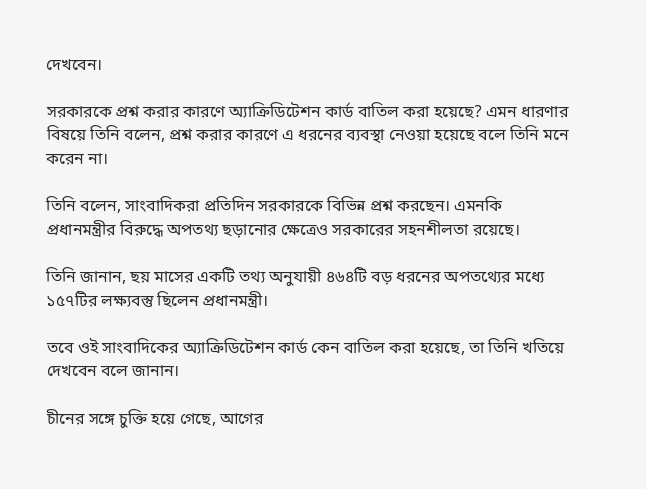দেখবেন।

সরকারকে প্রশ্ন করার কারণে অ্যাক্রিডিটেশন কার্ড বাতিল করা হয়েছে? এমন ধারণার বিষয়ে তিনি বলেন, প্রশ্ন করার কারণে এ ধরনের ব্যবস্থা নেওয়া হয়েছে বলে তিনি মনে করেন না।

তিনি বলেন, সাংবাদিকরা প্রতিদিন সরকারকে বিভিন্ন প্রশ্ন করছেন। এমনকি প্রধানমন্ত্রীর বিরুদ্ধে অপতথ্য ছড়ানোর ক্ষেত্রেও সরকারের সহনশীলতা রয়েছে।

তিনি জানান, ছয় মাসের একটি তথ্য অনুযায়ী ৪৬৪টি বড় ধরনের অপতথ্যের মধ্যে ১৫৭টির লক্ষ্যবস্তু ছিলেন প্রধানমন্ত্রী।

তবে ওই সাংবাদিকের অ্যাক্রিডিটেশন কার্ড কেন বাতিল করা হয়েছে, তা তিনি খতিয়ে দেখবেন বলে জানান।

চীনের সঙ্গে চুক্তি হয়ে গেছে, আগের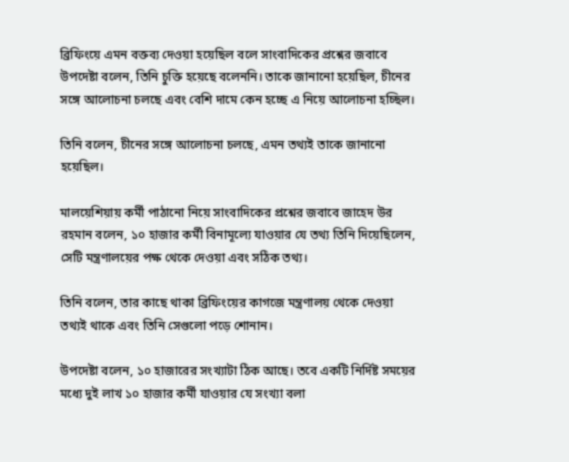ব্রিফিংয়ে এমন বক্তব্য দেওয়া হয়েছিল বলে সাংবাদিকের প্রশ্নের জবাবে উপদেষ্টা বলেন, তিনি চুক্তি হয়েছে বলেননি। তাকে জানানো হয়েছিল, চীনের সঙ্গে আলোচনা চলছে এবং বেশি দামে কেন হচ্ছে এ নিয়ে আলোচনা হচ্ছিল।

তিনি বলেন, চীনের সঙ্গে আলোচনা চলছে, এমন তথ্যই তাকে জানানো হয়েছিল।

মালয়েশিয়ায় কর্মী পাঠানো নিয়ে সাংবাদিকের প্রশ্নের জবাবে জাহেদ উর রহমান বলেন, ১০ হাজার কর্মী বিনামূল্যে যাওয়ার যে তথ্য তিনি দিয়েছিলেন, সেটি মন্ত্রণালয়ের পক্ষ থেকে দেওয়া এবং সঠিক তথ্য।

তিনি বলেন, তার কাছে থাকা ব্রিফিংয়ের কাগজে মন্ত্রণালয় থেকে দেওয়া তথ্যই থাকে এবং তিনি সেগুলো পড়ে শোনান।

উপদেষ্টা বলেন, ১০ হাজারের সংখ্যাটা ঠিক আছে। তবে একটি নির্দিষ্ট সময়ের মধ্যে দুই লাখ ১০ হাজার কর্মী যাওয়ার যে সংখ্যা বলা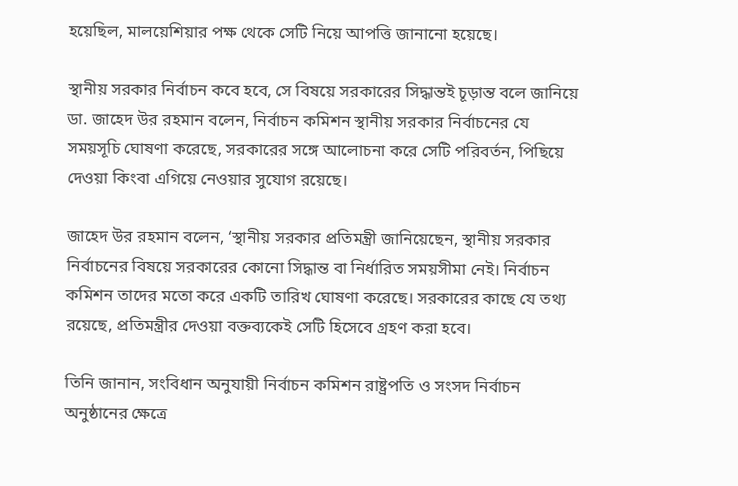হয়েছিল, মালয়েশিয়ার পক্ষ থেকে সেটি নিয়ে আপত্তি জানানো হয়েছে।

স্থানীয় সরকার নির্বাচন কবে হবে, সে বিষয়ে সরকারের সিদ্ধান্তই চূড়ান্ত বলে জানিয়ে ডা. জাহেদ উর রহমান বলেন, নির্বাচন কমিশন স্থানীয় সরকার নির্বাচনের যে সময়সূচি ঘোষণা করেছে, সরকারের সঙ্গে আলোচনা করে সেটি পরিবর্তন, পিছিয়ে দেওয়া কিংবা এগিয়ে নেওয়ার সুযোগ রয়েছে।

জাহেদ উর রহমান বলেন, ‘স্থানীয় সরকার প্রতিমন্ত্রী জানিয়েছেন, স্থানীয় সরকার নির্বাচনের বিষয়ে সরকারের কোনো সিদ্ধান্ত বা নির্ধারিত সময়সীমা নেই। নির্বাচন কমিশন তাদের মতো করে একটি তারিখ ঘোষণা করেছে। সরকারের কাছে যে তথ্য রয়েছে, প্রতিমন্ত্রীর দেওয়া বক্তব্যকেই সেটি হিসেবে গ্রহণ করা হবে।

তিনি জানান, সংবিধান অনুযায়ী নির্বাচন কমিশন রাষ্ট্রপতি ও সংসদ নির্বাচন অনুষ্ঠানের ক্ষেত্রে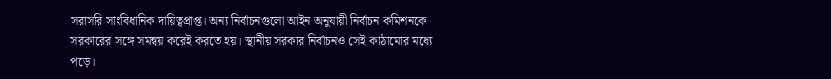সরাসরি সাংবিধানিক দায়িত্বপ্রাপ্ত। অন্য নির্বাচনগুলো আইন অনুযায়ী নির্বাচন কমিশনকে সরকারের সঙ্গে সমন্বয় করেই করতে হয়। স্থানীয় সরকার নির্বাচনও সেই কাঠামোর মধ্যে পড়ে।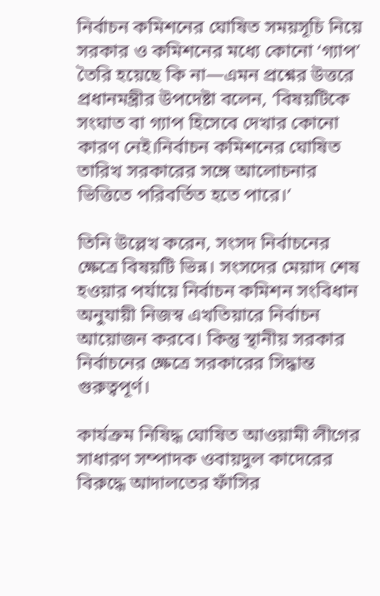নির্বাচন কমিশনের ঘোষিত সময়সূচি নিয়ে সরকার ও কমিশনের মধ্যে কোনো ‘গ্যাপ’ তৈরি হয়েছে কি না—এমন প্রশ্নের উত্তরে প্রধানমন্ত্রীর উপদেষ্টা বলেন, ‘বিষয়টিকে সংঘাত বা গ্যাপ হিসেবে দেখার কোনো কারণ নেই।নির্বাচন কমিশনের ঘোষিত তারিখ সরকারের সঙ্গে আলোচনার ভিত্তিতে পরিবর্তিত হতে পারে।’

তিনি উল্লেখ করেন, সংসদ নির্বাচনের ক্ষেত্রে বিষয়টি ভিন্ন। সংসদের মেয়াদ শেষ হওয়ার পর্যায়ে নির্বাচন কমিশন সংবিধান অনুযায়ী নিজস্ব এখতিয়ারে নির্বাচন আয়োজন করবে। কিন্তু স্থানীয় সরকার নির্বাচনের ক্ষেত্রে সরকারের সিদ্ধান্ত গুরুত্বপূর্ণ।

কার্যক্রম নিষিদ্ধ ঘোষিত আওয়ামী লীগের সাধারণ সম্পাদক ওবায়দুল কাদেরের বিরুদ্ধে আদালতের ফাঁসির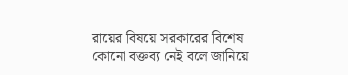রায়ের বিষয়ে সরকারের বিশেষ কোনো বক্তব্য নেই বলে জানিয়ে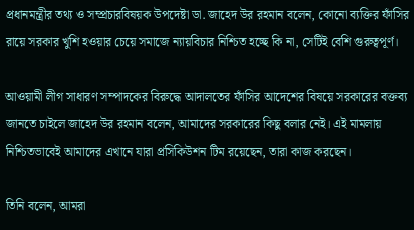প্রধানমন্ত্রীর তথ্য ও সম্প্রচারবিষয়ক উপদেষ্টা ডা. জাহেদ উর রহমান বলেন, কোনো ব্যক্তির ফাঁসির রায়ে সরকার খুশি হওয়ার চেয়ে সমাজে ন্যায়বিচার নিশ্চিত হচ্ছে কি না, সেটিই বেশি গুরুত্বপূর্ণ।

আওয়ামী লীগ সাধারণ সম্পাদকের বিরুদ্ধে আদালতের ফাঁসির আদেশের বিষয়ে সরকারের বক্তব্য জানতে চাইলে জাহেদ উর রহমান বলেন, আমাদের সরকারের কিছু বলার নেই। এই মামলায় নিশ্চিতভাবেই আমাদের এখানে যারা প্রসিকিউশন টিম রয়েছেন, তারা কাজ করছেন।

তিনি বলেন, আমরা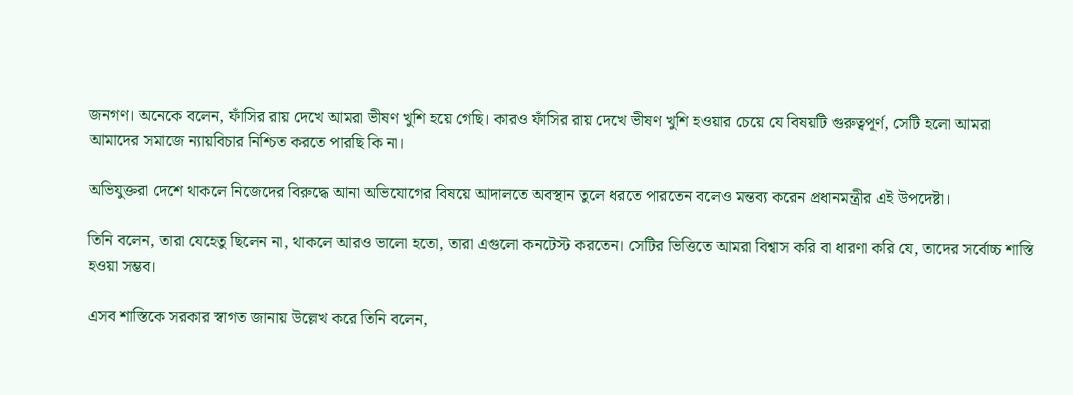জনগণ। অনেকে বলেন, ফাঁসির রায় দেখে আমরা ভীষণ খুশি হয়ে গেছি। কারও ফাঁসির রায় দেখে ভীষণ খুশি হওয়ার চেয়ে যে বিষয়টি গুরুত্বপূর্ণ, সেটি হলো আমরা আমাদের সমাজে ন্যায়বিচার নিশ্চিত করতে পারছি কি না।

অভিযুক্তরা দেশে থাকলে নিজেদের বিরুদ্ধে আনা অভিযোগের বিষয়ে আদালতে অবস্থান তুলে ধরতে পারতেন বলেও মন্তব্য করেন প্রধানমন্ত্রীর এই উপদেষ্টা।

তিনি বলেন, তারা যেহেতু ছিলেন না, থাকলে আরও ভালো হতো, তারা এগুলো কনটেস্ট করতেন। সেটির ভিত্তিতে আমরা বিশ্বাস করি বা ধারণা করি যে, তাদের সর্বোচ্চ শাস্তি হওয়া সম্ভব।

এসব শাস্তিকে সরকার স্বাগত জানায় উল্লেখ করে তিনি বলেন,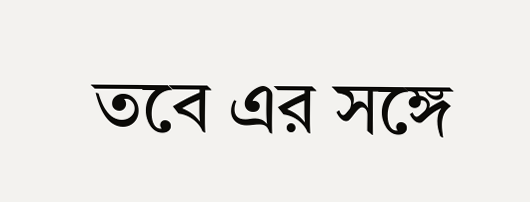তবে এর সঙ্গে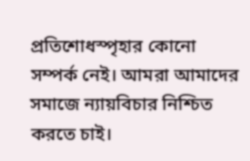প্রতিশোধস্পৃহার কোনো সম্পর্ক নেই। আমরা আমাদের সমাজে ন্যায়বিচার নিশ্চিত করতে চাই।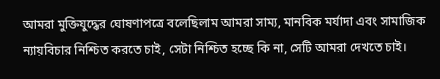আমরা মুক্তিযুদ্ধের ঘোষণাপত্রে বলেছিলাম আমরা সাম্য, মানবিক মর্যাদা এবং সামাজিক ন্যায়বিচার নিশ্চিত করতে চাই, সেটা নিশ্চিত হচ্ছে কি না, সেটি আমরা দেখতে চাই।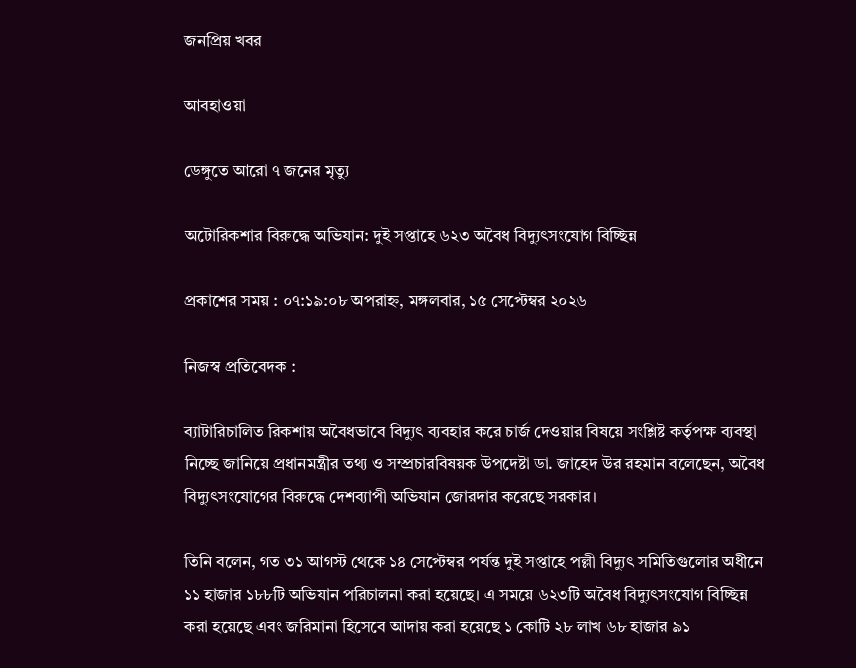জনপ্রিয় খবর

আবহাওয়া

ডেঙ্গুতে আরো ৭ জনের মৃত্যু

অটোরিকশার বিরুদ্ধে অভিযান: দুই সপ্তাহে ৬২৩ অবৈধ বিদ্যুৎসংযোগ বিচ্ছিন্ন

প্রকাশের সময় : ০৭:১৯:০৮ অপরাহ্ন, মঙ্গলবার, ১৫ সেপ্টেম্বর ২০২৬

নিজস্ব প্রতিবেদক :

ব্যাটারিচালিত রিকশায় অবৈধভাবে বিদ্যুৎ ব্যবহার করে চার্জ দেওয়ার বিষয়ে সংশ্লিষ্ট কর্তৃপক্ষ ব্যবস্থা নিচ্ছে জানিয়ে প্রধানমন্ত্রীর তথ্য ও সম্প্রচারবিষয়ক উপদেষ্টা ডা. জাহেদ উর রহমান বলেছেন, অবৈধ বিদ্যুৎসংযোগের বিরুদ্ধে দেশব্যাপী অভিযান জোরদার করেছে সরকার।

তিনি বলেন, গত ৩১ আগস্ট থেকে ১৪ সেপ্টেম্বর পর্যন্ত দুই সপ্তাহে পল্লী বিদ্যুৎ সমিতিগুলোর অধীনে ১১ হাজার ১৮৮টি অভিযান পরিচালনা করা হয়েছে। এ সময়ে ৬২৩টি অবৈধ বিদ্যুৎসংযোগ বিচ্ছিন্ন করা হয়েছে এবং জরিমানা হিসেবে আদায় করা হয়েছে ১ কোটি ২৮ লাখ ৬৮ হাজার ৯১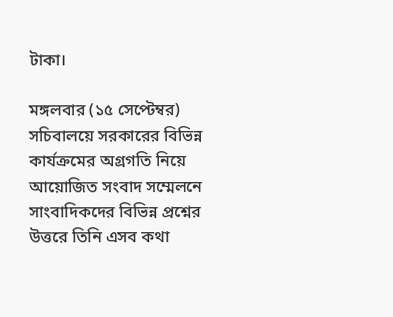টাকা।

মঙ্গলবার (১৫ সেপ্টেম্বর) সচিবালয়ে সরকারের বিভিন্ন কার্যক্রমের অগ্রগতি নিয়ে আয়োজিত সংবাদ সম্মেলনে সাংবাদিকদের বিভিন্ন প্রশ্নের উত্তরে তিনি এসব কথা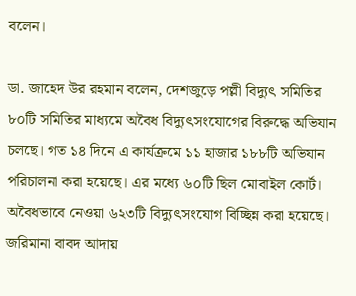বলেন।

ডা. জাহেদ উর রহমান বলেন, দেশজুড়ে পল্লী বিদ্যুৎ সমিতির ৮০টি সমিতির মাধ্যমে অবৈধ বিদ্যুৎসংযোগের বিরুদ্ধে অভিযান চলছে। গত ১৪ দিনে এ কার্যক্রমে ১১ হাজার ১৮৮টি অভিযান পরিচালনা করা হয়েছে। এর মধ্যে ৬০টি ছিল মোবাইল কোর্ট। অবৈধভাবে নেওয়া ৬২৩টি বিদ্যুৎসংযোগ বিচ্ছিন্ন করা হয়েছে। জরিমানা বাবদ আদায়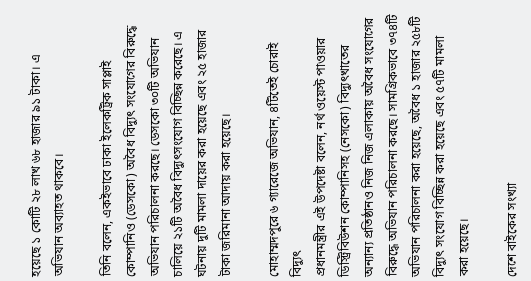হয়েছে ১ কোটি ২৮ লাখ ৬৮ হাজার ৯১ টাকা। এ অভিযান অব্যাহত থাকবে।

তিনি বলেন, একইভাবে ঢাকা ইলেকট্রিক সাপ্লাই কোম্পানিও (ডেসকো) অবৈধ বিদ্যুৎ সংযোগের বিরুদ্ধে অভিযান পরিচালনা করছে। ডেসকো ৩০টি অভিযান চালিয়ে ২১টি অবৈধ বিদ্যুৎসংযোগ বিচ্ছিন্ন করেছে। এ ঘটনায় দুটি মামলা দায়ের করা হয়েছে এবং ২৫ হাজার টাকা জরিমানা আদায় করা হয়েছে।

মোহাম্মদপুরে ৬ গ্যারেজে অভিযান, ৪টিতেই চোরাই বিদ্যুৎ
প্রধানমন্ত্রীর এই উপদেষ্টা বলেন, নর্থ ওয়েস্ট পাওয়ার ডিস্ট্রিবিউশন কোম্পানিসহ (নেসকো) বিদ্যুৎখাতের অন্যান্য প্রতিষ্ঠানও নিজ নিজ এলাকায় অবৈধ সংযোগের বিরুদ্ধে অভিযান পরিচালনা করছে। সামগ্রিকভাবে ৩৭৪টি অভিযান পরিচালনা করা হয়েছে, অবৈধ ১ হাজার ২৫৮টি বিদ্যুৎ সংযোগ বিচ্ছিন্ন করা হয়েছে এবং ৫৭টি মামলা করা হয়েছে।

দেশে বাইকের সংখ্যা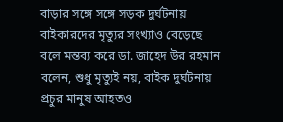বাড়ার সঙ্গে সঙ্গে সড়ক দুর্ঘটনায় বাইকারদের মৃত্যুর সংখ্যাও বেড়েছে বলে মন্তব্য করে ডা. জাহেদ উর রহমান বলেন, শুধু মৃত্যুই নয়, বাইক দুর্ঘটনায় প্রচুর মানুষ আহতও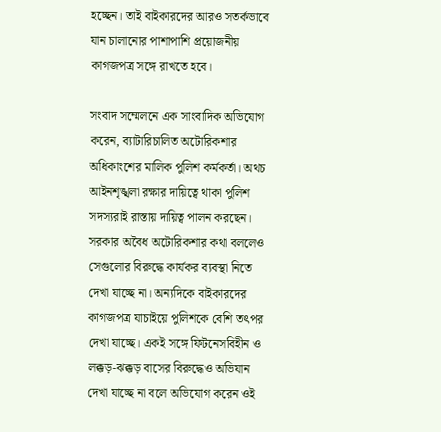হচ্ছেন। তাই বাইকারদের আরও সতর্কভাবে যান চালানোর পাশাপাশি প্রয়োজনীয় কাগজপত্র সঙ্গে রাখতে হবে।

সংবাদ সম্মেলনে এক সাংবাদিক অভিযোগ করেন, ব্যাটারিচালিত অটোরিকশার অধিকাংশের মালিক পুলিশ কর্মকর্তা। অথচ আইনশৃঙ্খলা রক্ষার দায়িত্বে থাকা পুলিশ সদস্যরাই রাস্তায় দায়িত্ব পালন করছেন। সরকার অবৈধ অটোরিকশার কথা বললেও সেগুলোর বিরুদ্ধে কার্যকর ব্যবস্থা নিতে দেখা যাচ্ছে না। অন্যদিকে বাইকারদের কাগজপত্র যাচাইয়ে পুলিশকে বেশি তৎপর দেখা যাচ্ছে। একই সঙ্গে ফিটনেসবিহীন ও লক্কড়-ঝক্কড় বাসের বিরুদ্ধেও অভিযান দেখা যাচ্ছে না বলে অভিযোগ করেন ওই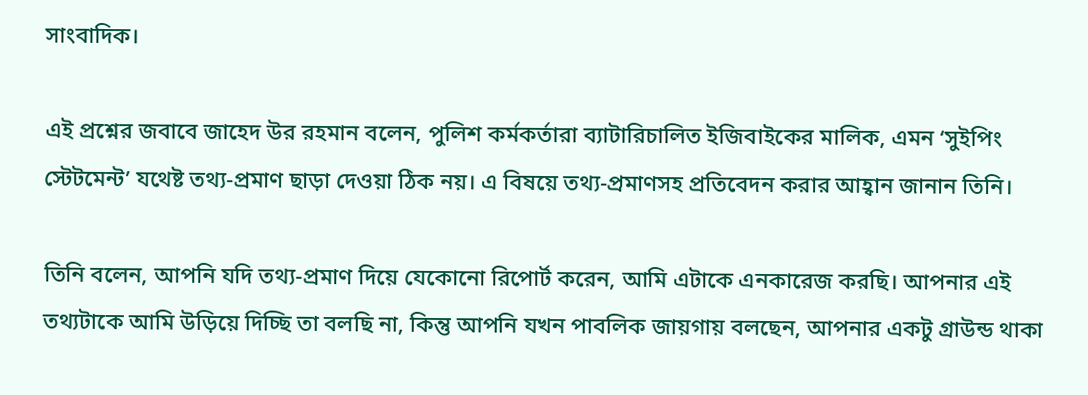সাংবাদিক।

এই প্রশ্নের জবাবে জাহেদ উর রহমান বলেন, পুলিশ কর্মকর্তারা ব্যাটারিচালিত ইজিবাইকের মালিক, এমন ‘সুইপিং স্টেটমেন্ট’ যথেষ্ট তথ্য-প্রমাণ ছাড়া দেওয়া ঠিক নয়। এ বিষয়ে তথ্য-প্রমাণসহ প্রতিবেদন করার আহ্বান জানান তিনি।

তিনি বলেন, আপনি যদি তথ্য-প্রমাণ দিয়ে যেকোনো রিপোর্ট করেন, আমি এটাকে এনকারেজ করছি। আপনার এই তথ্যটাকে আমি উড়িয়ে দিচ্ছি তা বলছি না, কিন্তু আপনি যখন পাবলিক জায়গায় বলছেন, আপনার একটু গ্রাউন্ড থাকা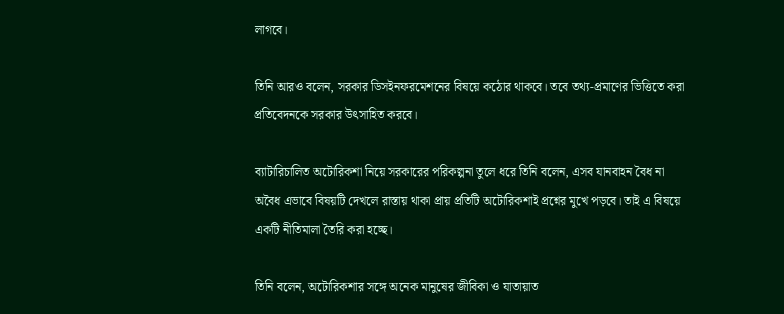লাগবে।

তিনি আরও বলেন, সরকার ডিসইনফরমেশনের বিষয়ে কঠোর থাকবে। তবে তথ্য-প্রমাণের ভিত্তিতে করা প্রতিবেদনকে সরকার উৎসাহিত করবে।

ব্যাটারিচালিত অটোরিকশা নিয়ে সরকারের পরিকল্পনা তুলে ধরে তিনি বলেন, এসব যানবাহন বৈধ না অবৈধ এভাবে বিষয়টি দেখলে রাস্তায় থাকা প্রায় প্রতিটি অটোরিকশাই প্রশ্নের মুখে পড়বে। তাই এ বিষয়ে একটি নীতিমালা তৈরি করা হচ্ছে।

তিনি বলেন, অটোরিকশার সঙ্গে অনেক মানুষের জীবিকা ও যাতায়াত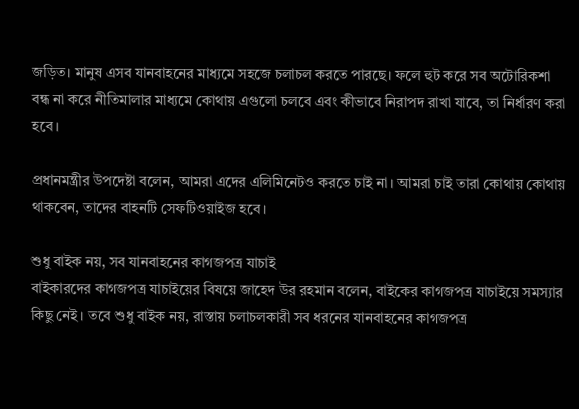জড়িত। মানুষ এসব যানবাহনের মাধ্যমে সহজে চলাচল করতে পারছে। ফলে হুট করে সব অটোরিকশা বন্ধ না করে নীতিমালার মাধ্যমে কোথায় এগুলো চলবে এবং কীভাবে নিরাপদ রাখা যাবে, তা নির্ধারণ করা হবে।

প্রধানমন্ত্রীর উপদেষ্টা বলেন, আমরা এদের এলিমিনেটও করতে চাই না। আমরা চাই তারা কোথায় কোথায় থাকবেন, তাদের বাহনটি সেফটিওয়াইজ হবে।

শুধু বাইক নয়, সব যানবাহনের কাগজপত্র যাচাই
বাইকারদের কাগজপত্র যাচাইয়ের বিষয়ে জাহেদ উর রহমান বলেন, বাইকের কাগজপত্র যাচাইয়ে সমস্যার কিছু নেই। তবে শুধু বাইক নয়, রাস্তায় চলাচলকারী সব ধরনের যানবাহনের কাগজপত্র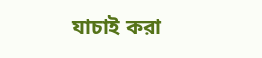যাচাই করা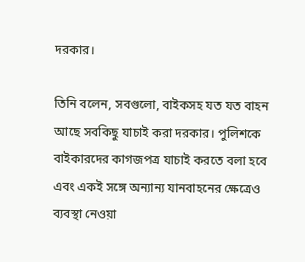দরকার।

তিনি বলেন, সবগুলো, বাইকসহ যত যত বাহন আছে সবকিছু যাচাই করা দরকার। পুলিশকে বাইকারদের কাগজপত্র যাচাই করতে বলা হবে এবং একই সঙ্গে অন্যান্য যানবাহনের ক্ষেত্রেও ব্যবস্থা নেওয়া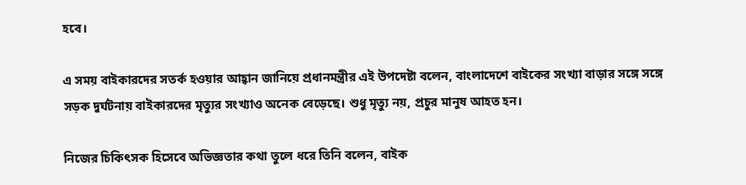হবে।

এ সময় বাইকারদের সতর্ক হওয়ার আহ্বান জানিয়ে প্রধানমন্ত্রীর এই উপদেষ্টা বলেন, বাংলাদেশে বাইকের সংখ্যা বাড়ার সঙ্গে সঙ্গে সড়ক দুর্ঘটনায় বাইকারদের মৃত্যুর সংখ্যাও অনেক বেড়েছে। শুধু মৃত্যু নয়, প্রচুর মানুষ আহত হন।

নিজের চিকিৎসক হিসেবে অভিজ্ঞতার কথা তুলে ধরে তিনি বলেন, বাইক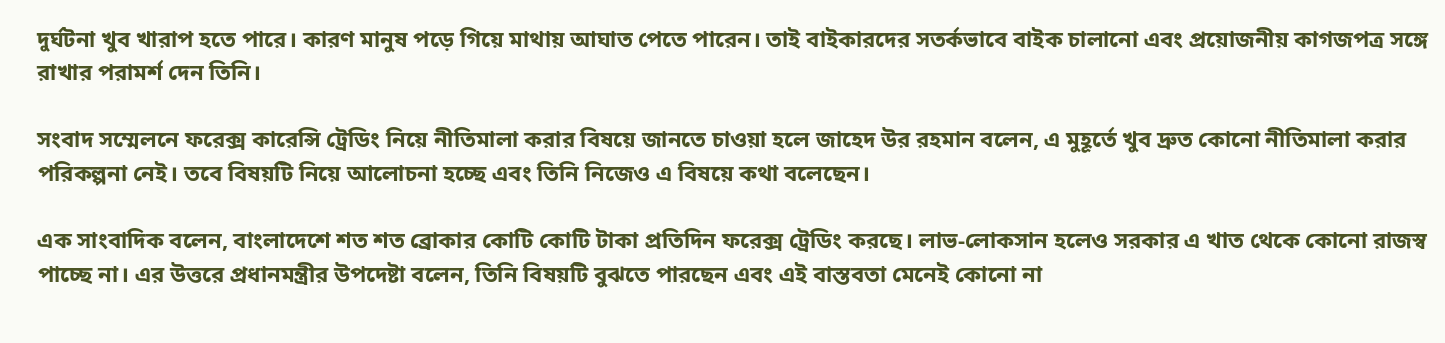দুর্ঘটনা খুব খারাপ হতে পারে। কারণ মানুষ পড়ে গিয়ে মাথায় আঘাত পেতে পারেন। তাই বাইকারদের সতর্কভাবে বাইক চালানো এবং প্রয়োজনীয় কাগজপত্র সঙ্গে রাখার পরামর্শ দেন তিনি।

সংবাদ সম্মেলনে ফরেক্স কারেন্সি ট্রেডিং নিয়ে নীতিমালা করার বিষয়ে জানতে চাওয়া হলে জাহেদ উর রহমান বলেন, এ মুহূর্তে খুব দ্রুত কোনো নীতিমালা করার পরিকল্পনা নেই। তবে বিষয়টি নিয়ে আলোচনা হচ্ছে এবং তিনি নিজেও এ বিষয়ে কথা বলেছেন।

এক সাংবাদিক বলেন, বাংলাদেশে শত শত ব্রোকার কোটি কোটি টাকা প্রতিদিন ফরেক্স ট্রেডিং করছে। লাভ-লোকসান হলেও সরকার এ খাত থেকে কোনো রাজস্ব পাচ্ছে না। এর উত্তরে প্রধানমন্ত্রীর উপদেষ্টা বলেন, তিনি বিষয়টি বুঝতে পারছেন এবং এই বাস্তবতা মেনেই কোনো না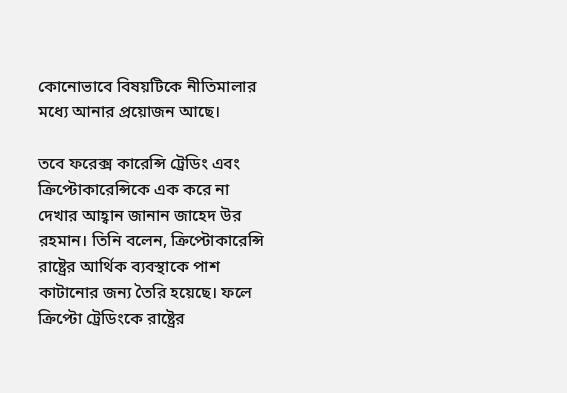কোনোভাবে বিষয়টিকে নীতিমালার মধ্যে আনার প্রয়োজন আছে।

তবে ফরেক্স কারেন্সি ট্রেডিং এবং ক্রিপ্টোকারেন্সিকে এক করে না দেখার আহ্বান জানান জাহেদ উর রহমান। তিনি বলেন, ক্রিপ্টোকারেন্সি রাষ্ট্রের আর্থিক ব্যবস্থাকে পাশ কাটানোর জন্য তৈরি হয়েছে। ফলে ক্রিপ্টো ট্রেডিংকে রাষ্ট্রের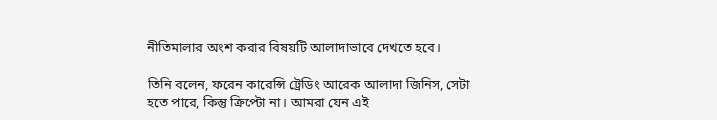নীতিমালার অংশ করার বিষয়টি আলাদাভাবে দেখতে হবে।

তিনি বলেন, ফরেন কারেন্সি ট্রেডিং আরেক আলাদা জিনিস, সেটা হতে পারে, কিন্তু ক্রিপ্টো না। আমরা যেন এই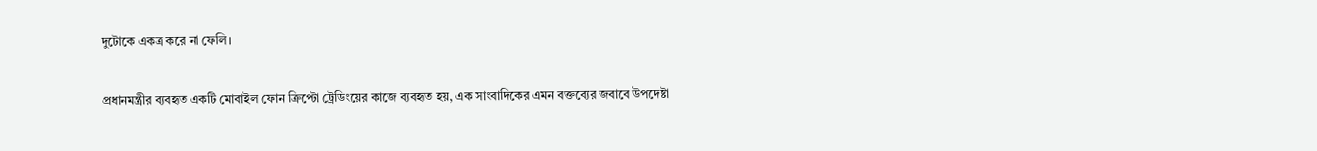দুটোকে একত্র করে না ফেলি।

প্রধানমন্ত্রীর ব্যবহৃত একটি মোবাইল ফোন ক্রিপ্টো ট্রেডিংয়ের কাজে ব্যবহৃত হয়, এক সাংবাদিকের এমন বক্তব্যের জবাবে উপদেষ্টা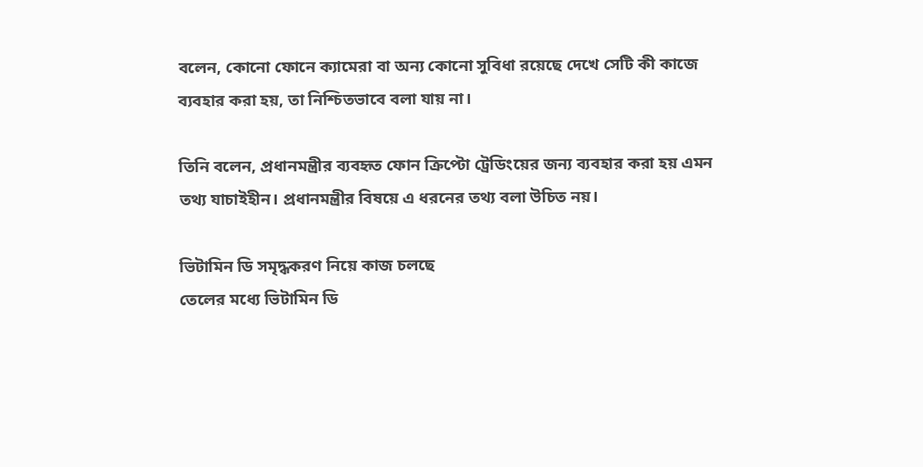বলেন, কোনো ফোনে ক্যামেরা বা অন্য কোনো সুবিধা রয়েছে দেখে সেটি কী কাজে ব্যবহার করা হয়, তা নিশ্চিতভাবে বলা যায় না।

তিনি বলেন, প্রধানমন্ত্রীর ব্যবহৃত ফোন ক্রিপ্টো ট্রেডিংয়ের জন্য ব্যবহার করা হয় এমন তথ্য যাচাইহীন। প্রধানমন্ত্রীর বিষয়ে এ ধরনের তথ্য বলা উচিত নয়।

ভিটামিন ডি সমৃদ্ধকরণ নিয়ে কাজ চলছে
তেলের মধ্যে ভিটামিন ডি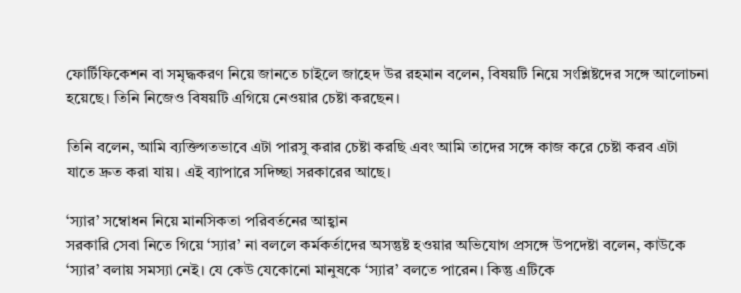ফোর্টিফিকেশন বা সমৃদ্ধকরণ নিয়ে জানতে চাইলে জাহেদ উর রহমান বলেন, বিষয়টি নিয়ে সংশ্লিষ্টদের সঙ্গে আলোচনা হয়েছে। তিনি নিজেও বিষয়টি এগিয়ে নেওয়ার চেষ্টা করছেন।

তিনি বলেন, আমি ব্যক্তিগতভাবে এটা পারসু করার চেষ্টা করছি এবং আমি তাদের সঙ্গে কাজ করে চেষ্টা করব এটা যাতে দ্রুত করা যায়। এই ব্যাপারে সদিচ্ছা সরকারের আছে।

‘স্যার’ সম্বোধন নিয়ে মানসিকতা পরিবর্তনের আহ্বান
সরকারি সেবা নিতে গিয়ে ‘স্যার’ না বললে কর্মকর্তাদের অসন্তুষ্ট হওয়ার অভিযোগ প্রসঙ্গে উপদেষ্টা বলেন, কাউকে ‘স্যার’ বলায় সমস্যা নেই। যে কেউ যেকোনো মানুষকে ‘স্যার’ বলতে পারেন। কিন্তু এটিকে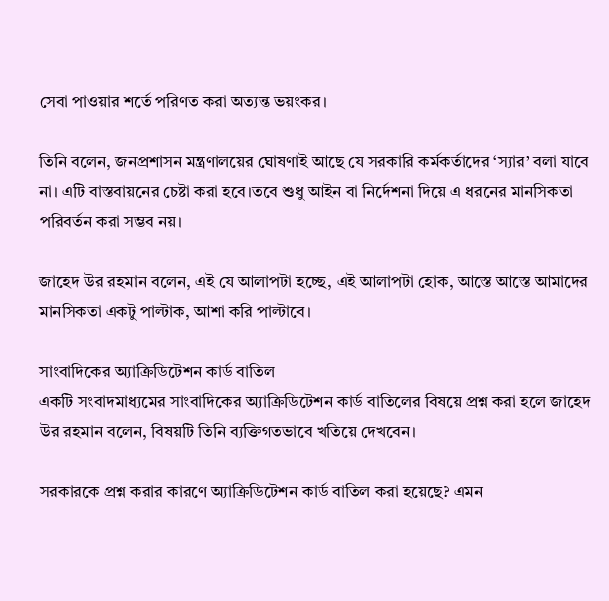সেবা পাওয়ার শর্তে পরিণত করা অত্যন্ত ভয়ংকর।

তিনি বলেন, জনপ্রশাসন মন্ত্রণালয়ের ঘোষণাই আছে যে সরকারি কর্মকর্তাদের ‘স্যার’ বলা যাবে না। এটি বাস্তবায়নের চেষ্টা করা হবে।তবে শুধু আইন বা নির্দেশনা দিয়ে এ ধরনের মানসিকতা পরিবর্তন করা সম্ভব নয়।

জাহেদ উর রহমান বলেন, এই যে আলাপটা হচ্ছে, এই আলাপটা হোক, আস্তে আস্তে আমাদের মানসিকতা একটু পাল্টাক, আশা করি পাল্টাবে।

সাংবাদিকের অ্যাক্রিডিটেশন কার্ড বাতিল
একটি সংবাদমাধ্যমের সাংবাদিকের অ্যাক্রিডিটেশন কার্ড বাতিলের বিষয়ে প্রশ্ন করা হলে জাহেদ উর রহমান বলেন, বিষয়টি তিনি ব্যক্তিগতভাবে খতিয়ে দেখবেন।

সরকারকে প্রশ্ন করার কারণে অ্যাক্রিডিটেশন কার্ড বাতিল করা হয়েছে? এমন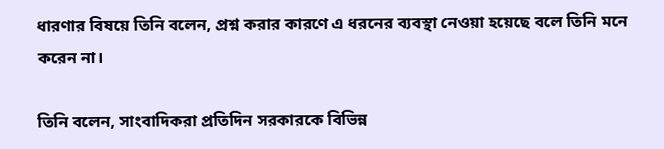ধারণার বিষয়ে তিনি বলেন, প্রশ্ন করার কারণে এ ধরনের ব্যবস্থা নেওয়া হয়েছে বলে তিনি মনে করেন না।

তিনি বলেন, সাংবাদিকরা প্রতিদিন সরকারকে বিভিন্ন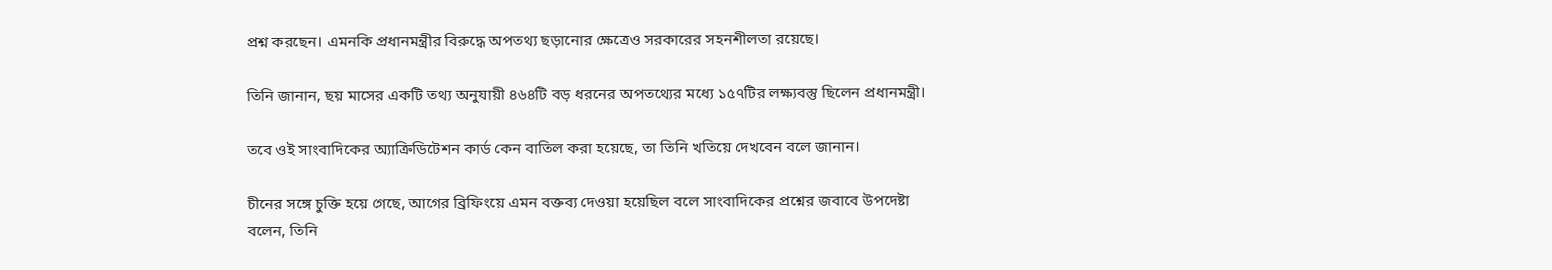প্রশ্ন করছেন। এমনকি প্রধানমন্ত্রীর বিরুদ্ধে অপতথ্য ছড়ানোর ক্ষেত্রেও সরকারের সহনশীলতা রয়েছে।

তিনি জানান, ছয় মাসের একটি তথ্য অনুযায়ী ৪৬৪টি বড় ধরনের অপতথ্যের মধ্যে ১৫৭টির লক্ষ্যবস্তু ছিলেন প্রধানমন্ত্রী।

তবে ওই সাংবাদিকের অ্যাক্রিডিটেশন কার্ড কেন বাতিল করা হয়েছে, তা তিনি খতিয়ে দেখবেন বলে জানান।

চীনের সঙ্গে চুক্তি হয়ে গেছে, আগের ব্রিফিংয়ে এমন বক্তব্য দেওয়া হয়েছিল বলে সাংবাদিকের প্রশ্নের জবাবে উপদেষ্টা বলেন, তিনি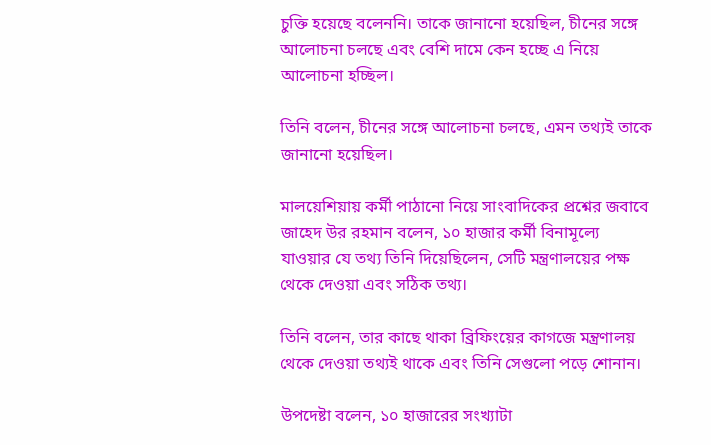চুক্তি হয়েছে বলেননি। তাকে জানানো হয়েছিল, চীনের সঙ্গে আলোচনা চলছে এবং বেশি দামে কেন হচ্ছে এ নিয়ে আলোচনা হচ্ছিল।

তিনি বলেন, চীনের সঙ্গে আলোচনা চলছে, এমন তথ্যই তাকে জানানো হয়েছিল।

মালয়েশিয়ায় কর্মী পাঠানো নিয়ে সাংবাদিকের প্রশ্নের জবাবে জাহেদ উর রহমান বলেন, ১০ হাজার কর্মী বিনামূল্যে যাওয়ার যে তথ্য তিনি দিয়েছিলেন, সেটি মন্ত্রণালয়ের পক্ষ থেকে দেওয়া এবং সঠিক তথ্য।

তিনি বলেন, তার কাছে থাকা ব্রিফিংয়ের কাগজে মন্ত্রণালয় থেকে দেওয়া তথ্যই থাকে এবং তিনি সেগুলো পড়ে শোনান।

উপদেষ্টা বলেন, ১০ হাজারের সংখ্যাটা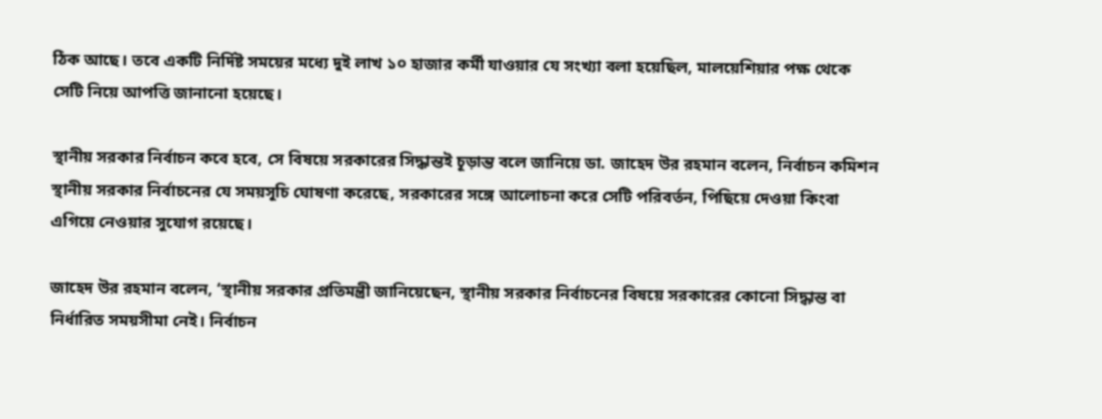ঠিক আছে। তবে একটি নির্দিষ্ট সময়ের মধ্যে দুই লাখ ১০ হাজার কর্মী যাওয়ার যে সংখ্যা বলা হয়েছিল, মালয়েশিয়ার পক্ষ থেকে সেটি নিয়ে আপত্তি জানানো হয়েছে।

স্থানীয় সরকার নির্বাচন কবে হবে, সে বিষয়ে সরকারের সিদ্ধান্তই চূড়ান্ত বলে জানিয়ে ডা. জাহেদ উর রহমান বলেন, নির্বাচন কমিশন স্থানীয় সরকার নির্বাচনের যে সময়সূচি ঘোষণা করেছে, সরকারের সঙ্গে আলোচনা করে সেটি পরিবর্তন, পিছিয়ে দেওয়া কিংবা এগিয়ে নেওয়ার সুযোগ রয়েছে।

জাহেদ উর রহমান বলেন, ‘স্থানীয় সরকার প্রতিমন্ত্রী জানিয়েছেন, স্থানীয় সরকার নির্বাচনের বিষয়ে সরকারের কোনো সিদ্ধান্ত বা নির্ধারিত সময়সীমা নেই। নির্বাচন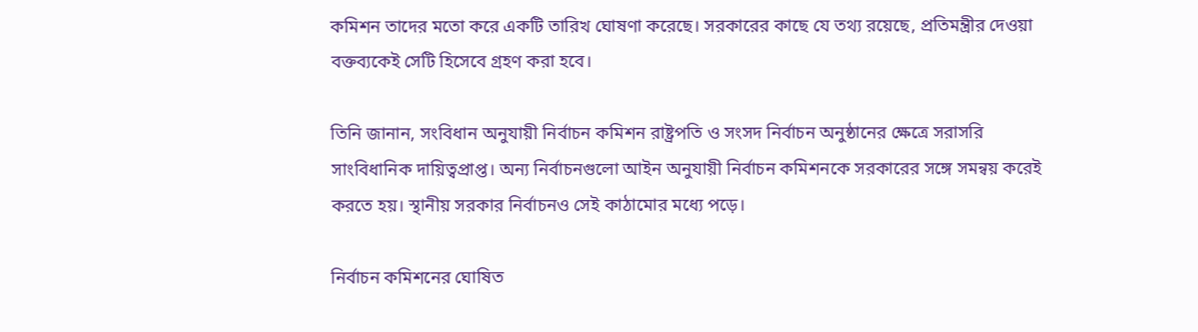কমিশন তাদের মতো করে একটি তারিখ ঘোষণা করেছে। সরকারের কাছে যে তথ্য রয়েছে, প্রতিমন্ত্রীর দেওয়া বক্তব্যকেই সেটি হিসেবে গ্রহণ করা হবে।

তিনি জানান, সংবিধান অনুযায়ী নির্বাচন কমিশন রাষ্ট্রপতি ও সংসদ নির্বাচন অনুষ্ঠানের ক্ষেত্রে সরাসরি সাংবিধানিক দায়িত্বপ্রাপ্ত। অন্য নির্বাচনগুলো আইন অনুযায়ী নির্বাচন কমিশনকে সরকারের সঙ্গে সমন্বয় করেই করতে হয়। স্থানীয় সরকার নির্বাচনও সেই কাঠামোর মধ্যে পড়ে।

নির্বাচন কমিশনের ঘোষিত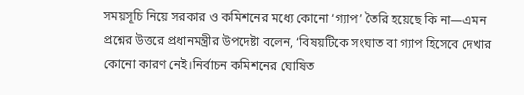সময়সূচি নিয়ে সরকার ও কমিশনের মধ্যে কোনো ‘গ্যাপ’ তৈরি হয়েছে কি না—এমন প্রশ্নের উত্তরে প্রধানমন্ত্রীর উপদেষ্টা বলেন, ‘বিষয়টিকে সংঘাত বা গ্যাপ হিসেবে দেখার কোনো কারণ নেই।নির্বাচন কমিশনের ঘোষিত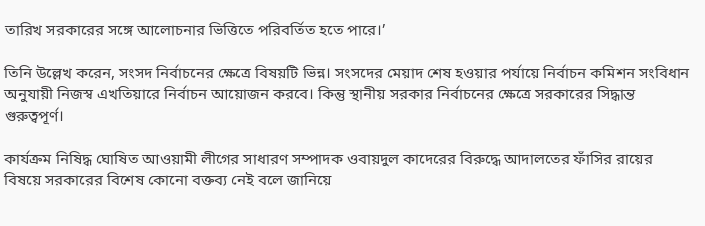তারিখ সরকারের সঙ্গে আলোচনার ভিত্তিতে পরিবর্তিত হতে পারে।’

তিনি উল্লেখ করেন, সংসদ নির্বাচনের ক্ষেত্রে বিষয়টি ভিন্ন। সংসদের মেয়াদ শেষ হওয়ার পর্যায়ে নির্বাচন কমিশন সংবিধান অনুযায়ী নিজস্ব এখতিয়ারে নির্বাচন আয়োজন করবে। কিন্তু স্থানীয় সরকার নির্বাচনের ক্ষেত্রে সরকারের সিদ্ধান্ত গুরুত্বপূর্ণ।

কার্যক্রম নিষিদ্ধ ঘোষিত আওয়ামী লীগের সাধারণ সম্পাদক ওবায়দুল কাদেরের বিরুদ্ধে আদালতের ফাঁসির রায়ের বিষয়ে সরকারের বিশেষ কোনো বক্তব্য নেই বলে জানিয়ে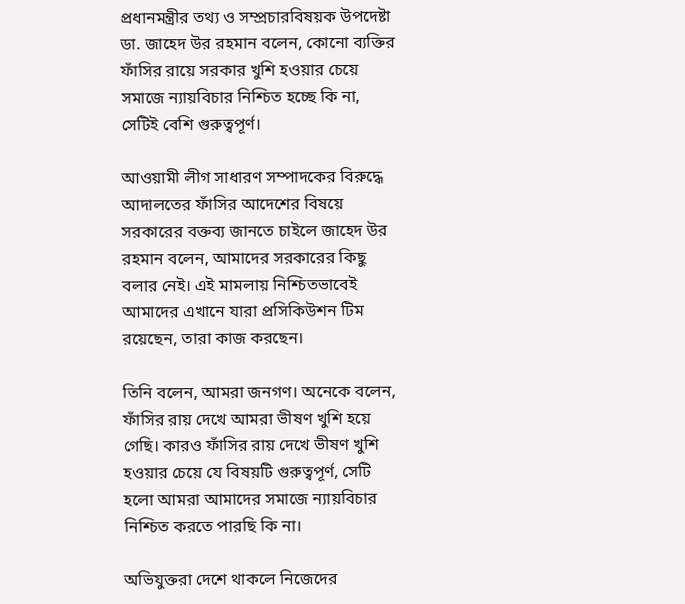প্রধানমন্ত্রীর তথ্য ও সম্প্রচারবিষয়ক উপদেষ্টা ডা. জাহেদ উর রহমান বলেন, কোনো ব্যক্তির ফাঁসির রায়ে সরকার খুশি হওয়ার চেয়ে সমাজে ন্যায়বিচার নিশ্চিত হচ্ছে কি না, সেটিই বেশি গুরুত্বপূর্ণ।

আওয়ামী লীগ সাধারণ সম্পাদকের বিরুদ্ধে আদালতের ফাঁসির আদেশের বিষয়ে সরকারের বক্তব্য জানতে চাইলে জাহেদ উর রহমান বলেন, আমাদের সরকারের কিছু বলার নেই। এই মামলায় নিশ্চিতভাবেই আমাদের এখানে যারা প্রসিকিউশন টিম রয়েছেন, তারা কাজ করছেন।

তিনি বলেন, আমরা জনগণ। অনেকে বলেন, ফাঁসির রায় দেখে আমরা ভীষণ খুশি হয়ে গেছি। কারও ফাঁসির রায় দেখে ভীষণ খুশি হওয়ার চেয়ে যে বিষয়টি গুরুত্বপূর্ণ, সেটি হলো আমরা আমাদের সমাজে ন্যায়বিচার নিশ্চিত করতে পারছি কি না।

অভিযুক্তরা দেশে থাকলে নিজেদের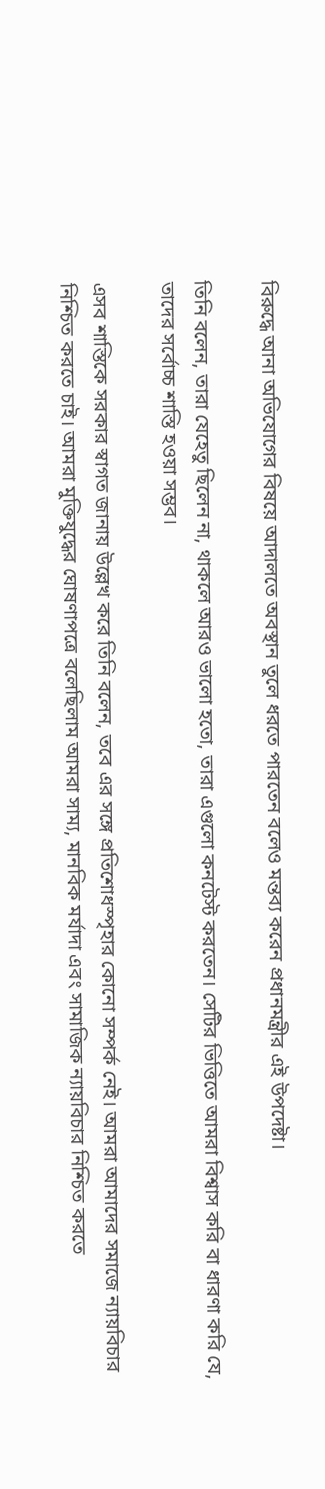বিরুদ্ধে আনা অভিযোগের বিষয়ে আদালতে অবস্থান তুলে ধরতে পারতেন বলেও মন্তব্য করেন প্রধানমন্ত্রীর এই উপদেষ্টা।

তিনি বলেন, তারা যেহেতু ছিলেন না, থাকলে আরও ভালো হতো, তারা এগুলো কনটেস্ট করতেন। সেটির ভিত্তিতে আমরা বিশ্বাস করি বা ধারণা করি যে, তাদের সর্বোচ্চ শাস্তি হওয়া সম্ভব।

এসব শাস্তিকে সরকার স্বাগত জানায় উল্লেখ করে তিনি বলেন, তবে এর সঙ্গে প্রতিশোধস্পৃহার কোনো সম্পর্ক নেই। আমরা আমাদের সমাজে ন্যায়বিচার নিশ্চিত করতে চাই। আমরা মুক্তিযুদ্ধের ঘোষণাপত্রে বলেছিলাম আমরা সাম্য, মানবিক মর্যাদা এবং সামাজিক ন্যায়বিচার নিশ্চিত করতে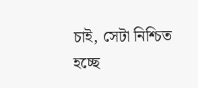চাই, সেটা নিশ্চিত হচ্ছে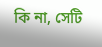কি না, সেটি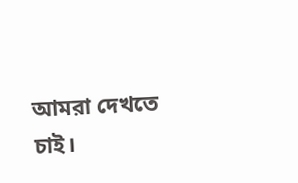আমরা দেখতে চাই।